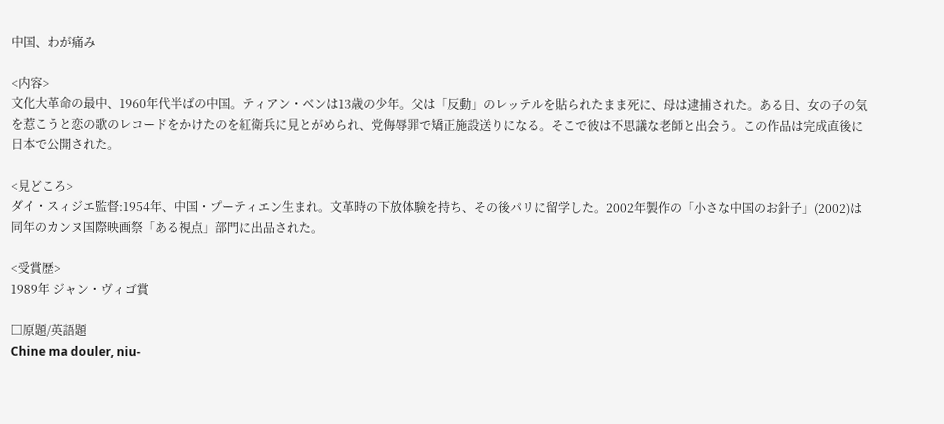中国、わが痛み

<内容>
文化大革命の最中、1960年代半ばの中国。ティアン・ベンは13歳の少年。父は「反動」のレッテルを貼られたまま死に、母は逮捕された。ある日、女の子の気を惹こうと恋の歌のレコードをかけたのを紅衛兵に見とがめられ、党侮辱罪で矯正施設送りになる。そこで彼は不思議な老師と出会う。この作品は完成直後に日本で公開された。

<見どころ>
ダイ・スィジエ監督:1954年、中国・プーティエン生まれ。文革時の下放体験を持ち、その後パリに留学した。2002年製作の「小さな中国のお針子」(2002)は同年のカンヌ国際映画祭「ある視点」部門に出品された。

<受賞歴>
1989年 ジャン・ヴィゴ賞

□原題/英語題
Chine ma douler, niu-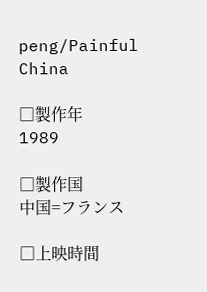peng/Painful China

□製作年
1989

□製作国
中国=フランス

□上映時間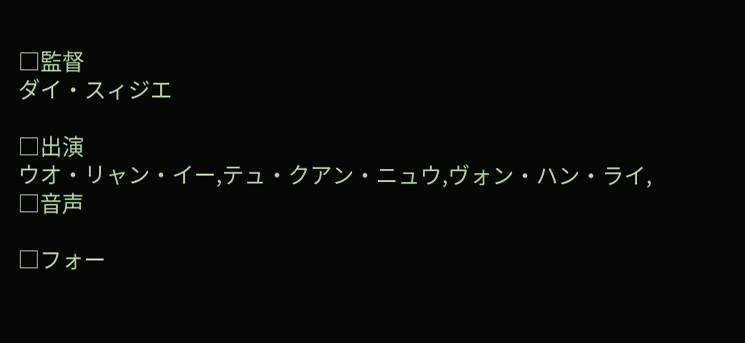□監督
ダイ・スィジエ

□出演
ウオ・リャン・イー,テュ・クアン・ニュウ,ヴォン・ハン・ライ,
□音声

□フォー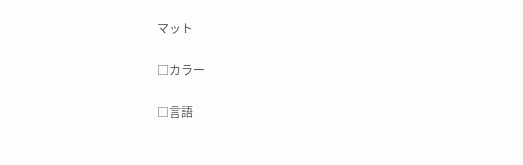マット

□カラー

□言語